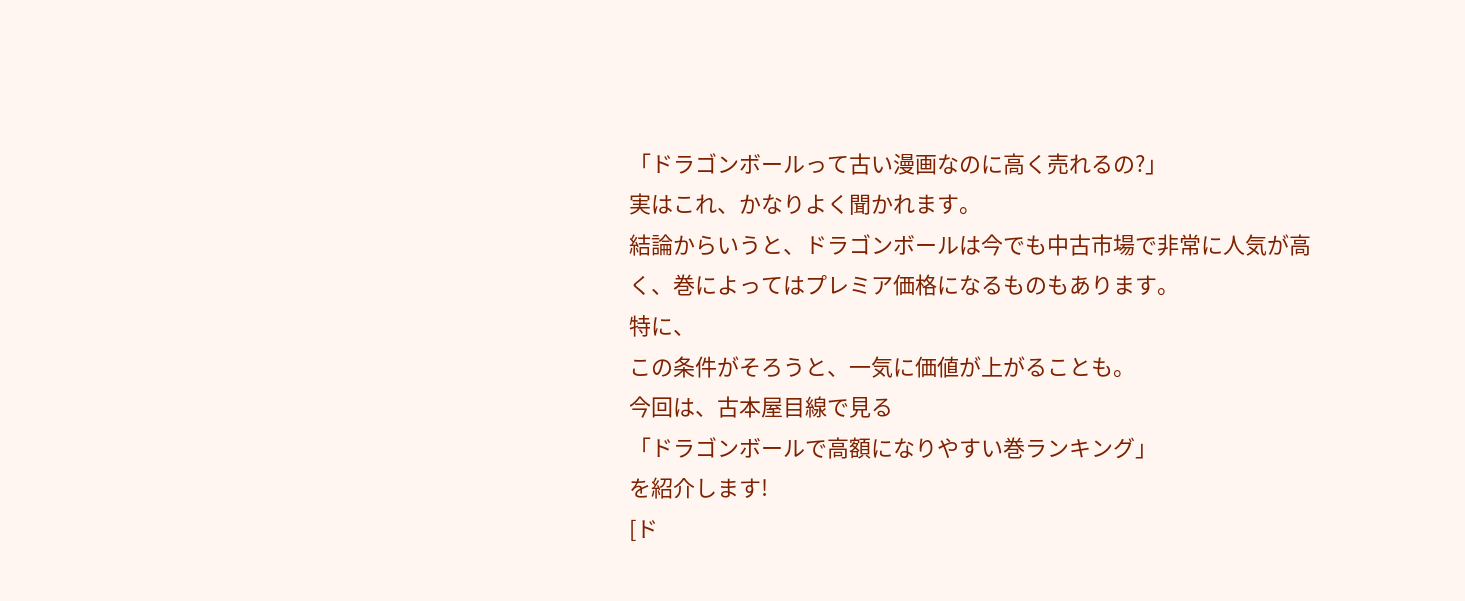「ドラゴンボールって古い漫画なのに高く売れるの?」
実はこれ、かなりよく聞かれます。
結論からいうと、ドラゴンボールは今でも中古市場で非常に人気が高く、巻によってはプレミア価格になるものもあります。
特に、
この条件がそろうと、一気に価値が上がることも。
今回は、古本屋目線で見る
「ドラゴンボールで高額になりやすい巻ランキング」
を紹介します!
[ド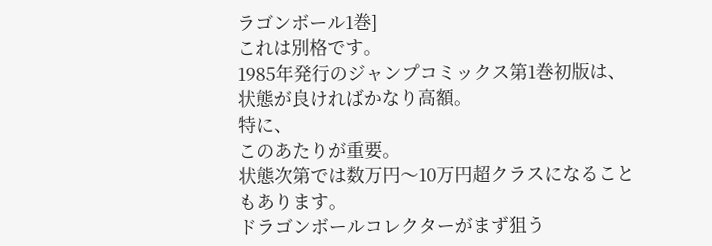ラゴンボール1巻]
これは別格です。
1985年発行のジャンプコミックス第1巻初版は、状態が良ければかなり高額。
特に、
このあたりが重要。
状態次第では数万円〜10万円超クラスになることもあります。
ドラゴンボールコレクターがまず狙う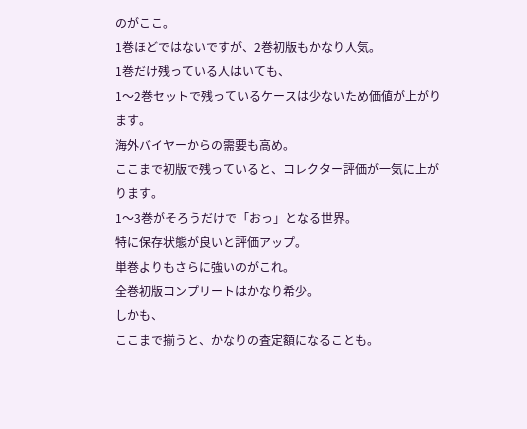のがここ。
1巻ほどではないですが、2巻初版もかなり人気。
1巻だけ残っている人はいても、
1〜2巻セットで残っているケースは少ないため価値が上がります。
海外バイヤーからの需要も高め。
ここまで初版で残っていると、コレクター評価が一気に上がります。
1〜3巻がそろうだけで「おっ」となる世界。
特に保存状態が良いと評価アップ。
単巻よりもさらに強いのがこれ。
全巻初版コンプリートはかなり希少。
しかも、
ここまで揃うと、かなりの査定額になることも。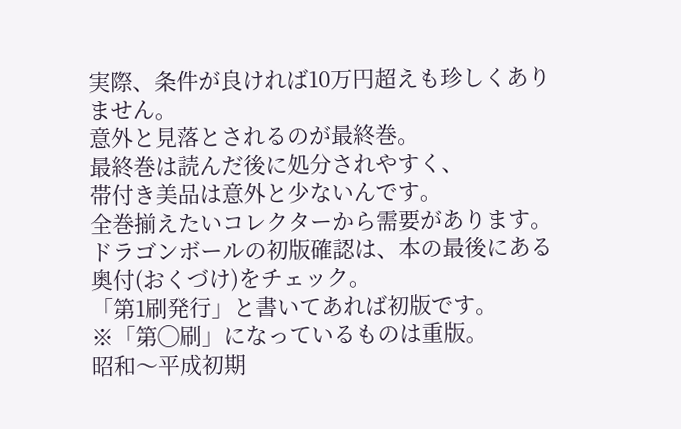実際、条件が良ければ10万円超えも珍しくありません。
意外と見落とされるのが最終巻。
最終巻は読んだ後に処分されやすく、
帯付き美品は意外と少ないんです。
全巻揃えたいコレクターから需要があります。
ドラゴンボールの初版確認は、本の最後にある奥付(おくづけ)をチェック。
「第1刷発行」と書いてあれば初版です。
※「第◯刷」になっているものは重版。
昭和〜平成初期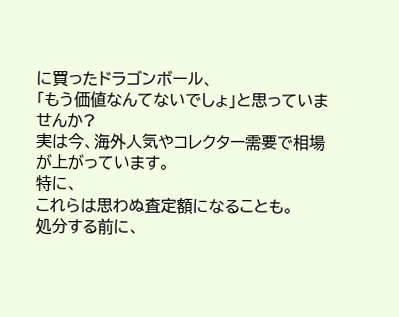に買ったドラゴンボール、
「もう価値なんてないでしょ」と思っていませんか?
実は今、海外人気やコレクター需要で相場が上がっています。
特に、
これらは思わぬ査定額になることも。
処分する前に、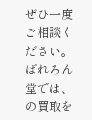ぜひ一度ご相談ください。
ばれろん堂では、
の買取を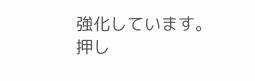強化しています。
押し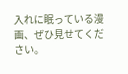入れに眠っている漫画、ぜひ見せてください。